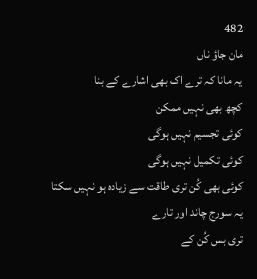482
مان جاؤ ناں
یہ مانا کہ ترے اک بھی اشارے کے بنا
کچھ بھی نہیں ممکن
کوئی تجسیم نہیں ہوگی
کوئی تکمیل نہیں ہوگی
کوئی بھی کُن تری طاقت سے زیادہ ہو نہیں سکتا
یہ سورج چاند اور تارے
تری بس کُن کے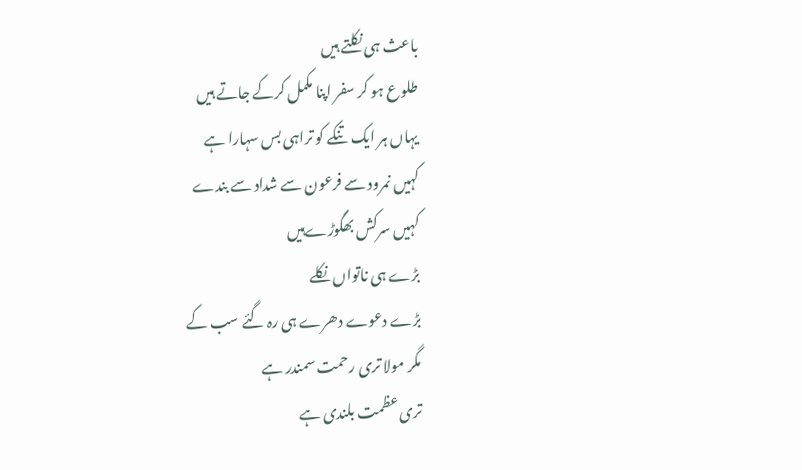باعث ہی نکلتے ہیں
طلوع ہو کر سفر اپنا مکمل کرکے جاتے ہیں
یہاں ہر ایک تنکے کو تراہی بس سہارا ہے
کہیں نمرود سے فرعون سے شداد سے بندے
کہیں سرکش بھگوڑےہیں
بڑے ہی ناتواں نکلے
بڑے دعوے دھرے ہی رہ گئے سب کے
مگر مولا تری رحمت سمندر ہے
تری عظمت بلندی ہے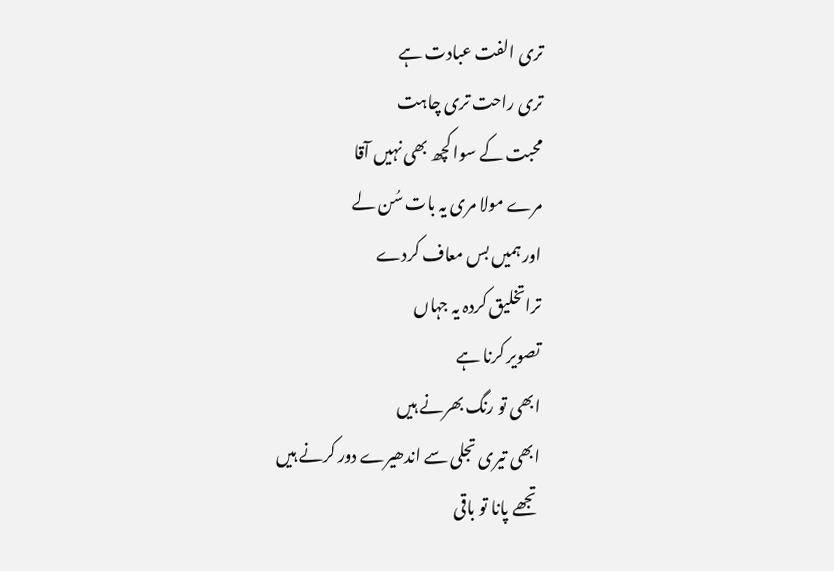تری الفت عبادت ہے
تری راحت تری چاہت
محبت کے سوا کچھ بھی نہیں آقا
مرے مولا مری یہ بات سُن لے
اور ہمیں بس معاف کردے
تراتخلیق کردہ یہ جہاں
تصویر کرنا ہے
ابھی تو رنگ بھرنے ہیں
ابھی تیری تجلی سے اندھیرے دور کرنے ہیں
تجھے پانا تو باقی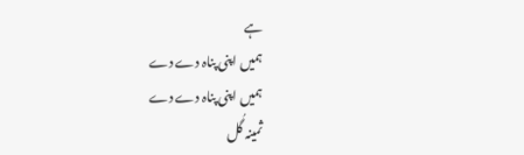ہے
ہمیں اپنی پناہ دے دے
ہمیں اپنی پناہ دے دے
ثمینہ گُل